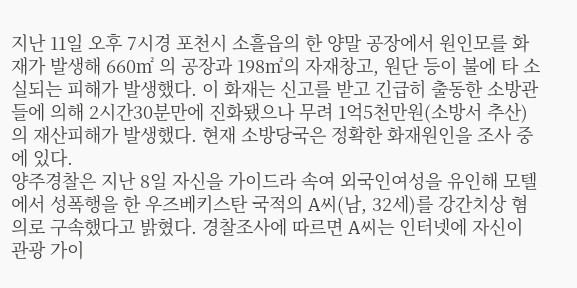지난 11일 오후 7시경 포천시 소흘읍의 한 양말 공장에서 원인모를 화재가 발생해 660㎡ 의 공장과 198㎡의 자재창고, 원단 등이 불에 타 소실되는 피해가 발생했다. 이 화재는 신고를 받고 긴급히 출동한 소방관들에 의해 2시간30분만에 진화됐으나 무려 1억5천만원(소방서 추산)의 재산피해가 발생했다. 현재 소방당국은 정확한 화재원인을 조사 중에 있다.
양주경찰은 지난 8일 자신을 가이드라 속여 외국인여성을 유인해 모텔에서 성폭행을 한 우즈베키스탄 국적의 A씨(남, 32세)를 강간치상 혐의로 구속했다고 밝혔다. 경찰조사에 따르면 A씨는 인터넷에 자신이 관광 가이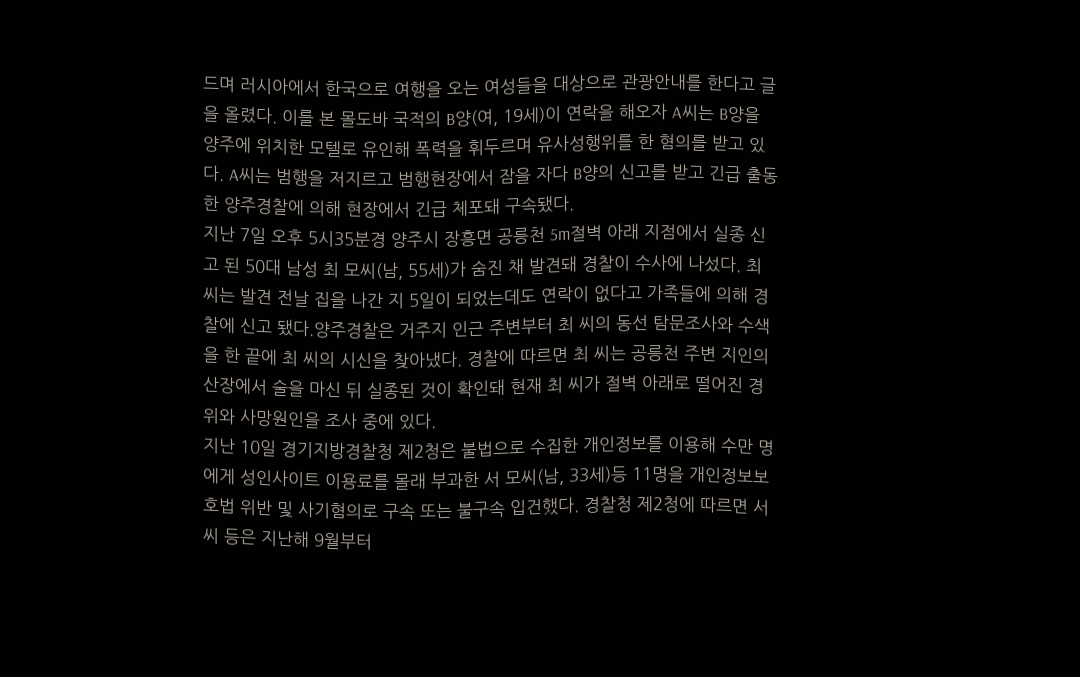드며 러시아에서 한국으로 여행을 오는 여성들을 대상으로 관광안내를 한다고 글을 올렸다. 이를 본 몰도바 국적의 B양(여, 19세)이 연락을 해오자 A씨는 B양을 양주에 위치한 모텔로 유인해 폭력을 휘두르며 유사성행위를 한 혐의를 받고 있다. A씨는 범행을 저지르고 범행현장에서 잠을 자다 B양의 신고를 받고 긴급 출동한 양주경찰에 의해 현장에서 긴급 체포돼 구속됐다.
지난 7일 오후 5시35분경 양주시 장흥면 공릉천 5m절벽 아래 지점에서 실종 신고 된 50대 남성 최 모씨(남, 55세)가 숨진 채 발견돼 경찰이 수사에 나섰다. 최 씨는 발견 전날 집을 나간 지 5일이 되었는데도 연락이 없다고 가족들에 의해 경찰에 신고 됐다.양주경찰은 거주지 인근 주변부터 최 씨의 동선 탐문조사와 수색을 한 끝에 최 씨의 시신을 찾아냈다. 경찰에 따르면 최 씨는 공릉천 주변 지인의 산장에서 술을 마신 뒤 실종된 것이 확인돼 현재 최 씨가 절벽 아래로 떨어진 경위와 사망원인을 조사 중에 있다.
지난 10일 경기지방경찰청 제2청은 불법으로 수집한 개인정보를 이용해 수만 명에게 성인사이트 이용료를 몰래 부과한 서 모씨(남, 33세)등 11명을 개인정보보호법 위반 및 사기혐의로 구속 또는 불구속 입건했다. 경찰청 제2청에 따르면 서 씨 등은 지난해 9월부터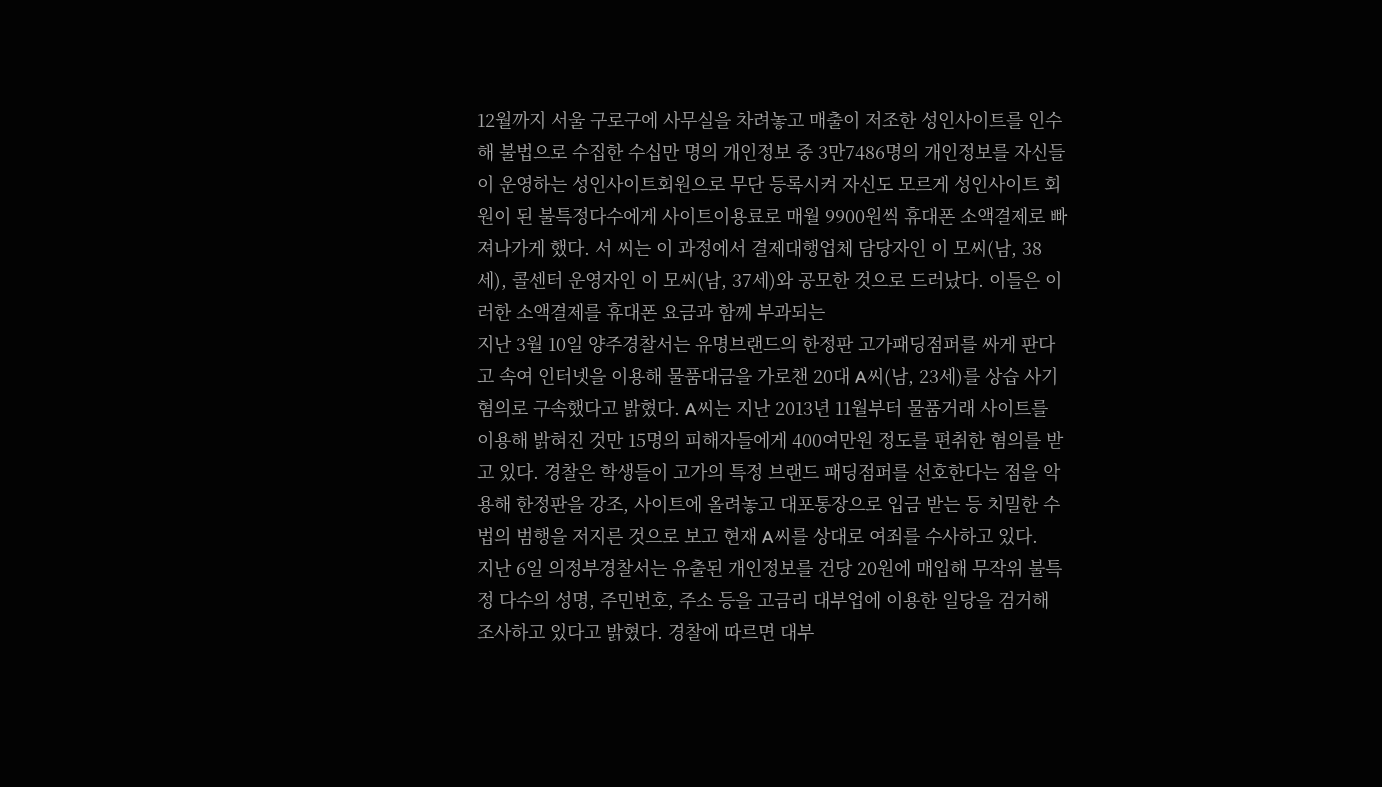12월까지 서울 구로구에 사무실을 차려놓고 매출이 저조한 성인사이트를 인수 해 불법으로 수집한 수십만 명의 개인정보 중 3만7486명의 개인정보를 자신들이 운영하는 성인사이트회원으로 무단 등록시켜 자신도 모르게 성인사이트 회원이 된 불특정다수에게 사이트이용료로 매월 9900원씩 휴대폰 소액결제로 빠져나가게 했다. 서 씨는 이 과정에서 결제대행업체 담당자인 이 모씨(남, 38세), 콜센터 운영자인 이 모씨(남, 37세)와 공모한 것으로 드러났다. 이들은 이러한 소액결제를 휴대폰 요금과 함께 부과되는
지난 3월 10일 양주경찰서는 유명브랜드의 한정판 고가패딩점퍼를 싸게 판다고 속여 인터넷을 이용해 물품대금을 가로챈 20대 A씨(남, 23세)를 상습 사기혐의로 구속했다고 밝혔다. A씨는 지난 2013년 11월부터 물품거래 사이트를 이용해 밝혀진 것만 15명의 피해자들에게 400여만원 정도를 편취한 혐의를 받고 있다. 경찰은 학생들이 고가의 특정 브랜드 패딩점퍼를 선호한다는 점을 악용해 한정판을 강조, 사이트에 올려놓고 대포통장으로 입금 받는 등 치밀한 수법의 범행을 저지른 것으로 보고 현재 A씨를 상대로 여죄를 수사하고 있다.
지난 6일 의정부경찰서는 유출된 개인정보를 건당 20원에 매입해 무작위 불특정 다수의 성명, 주민번호, 주소 등을 고금리 대부업에 이용한 일당을 검거해 조사하고 있다고 밝혔다. 경찰에 따르면 대부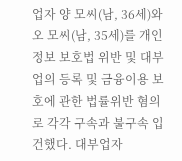업자 양 모씨(남, 36세)와 오 모씨(남, 35세)를 개인정보 보호법 위반 및 대부업의 등록 및 금융이용 보호에 관한 법률위반 혐의로 각각 구속과 불구속 입건했다. 대부업자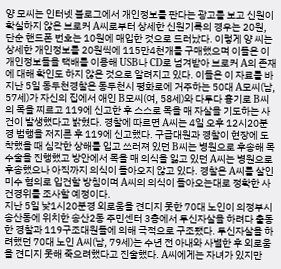양 모씨는 인터넷 블로그에서 개인정보를 판다는 광고를 보고 신원이 확실하지 않은 브로커 A씨로부터 상세한 신원기록의 경우는 20원, 단순 핸드폰 번호는 10원에 매입한 것으로 드러났다. 이렇게 양 씨는 상세한 개인정보를 20원씩에 115만4천개를 구매했으며 이들은 이 개인정보들을 택배를 이용해 USB나 CD로 넘겨받아 브로커 A의 존재에 대해 확인도 하지 않은 것으로 알려지고 있다. 이들은 이 자료를 바
지난 5일 동두천경찰은 동두천시 평화로에 거주하는 50대 A모씨(남, 57세)가 자신의 집에서 애인 B모씨(여, 58세)와 다투다 흉기로 B씨의 목을 찌르고 119에 신고한 후 스스로 목을 매 자살을 기도하는 사건이 발생했다고 밝혔다. 경찰에 따르면 A씨는 4일 오후 12시20분경 범행을 저지른 후 119에 신고했다. 구급대원과 경찰이 현장에 도착했을 때 심각한 상해를 입고 쓰러져 있던 B씨는 병원으로 후송해 목 수술을 진행했고 방안에서 목을 매 의식을 잃고 있던 A씨는 병원으로 후송했으나 아직까지 의식이 돌아오지 않고 있다. 경찰은 A씨를 살인미수 혐의로 입건할 방침이며 A씨의 의식이 돌아오는대로 정확한 사건경위를 조사할 예정이다.
지난 5일 낮1시20분경 외로움을 견디지 못한 70대 노인이 의정부시 송산동에 위치한 송산2동 주민센터 3층에서 투신자살을 하려다 출동한 경찰과 119구조대원들에 의해 극적으로 구조됐다. 투신자살을 하려했던 70대 노인 A씨(남, 79세)는 수년 전 아내와 사별한 후 외로움을 견디지 못해 죽으려했다고 진술했다. A씨에게는 자녀가 있지만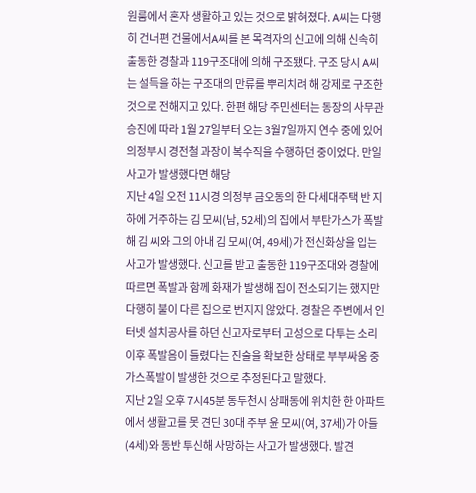원룸에서 혼자 생활하고 있는 것으로 밝혀졌다. A씨는 다행히 건너편 건물에서A씨를 본 목격자의 신고에 의해 신속히 출동한 경찰과 119구조대에 의해 구조됐다. 구조 당시 A씨는 설득을 하는 구조대의 만류를 뿌리치려 해 강제로 구조한 것으로 전해지고 있다. 한편 해당 주민센터는 동장의 사무관 승진에 따라 1월 27일부터 오는 3월7일까지 연수 중에 있어 의정부시 경전철 과장이 복수직을 수행하던 중이었다. 만일 사고가 발생했다면 해당
지난 4일 오전 11시경 의정부 금오동의 한 다세대주택 반 지하에 거주하는 김 모씨(남, 52세)의 집에서 부탄가스가 폭발해 김 씨와 그의 아내 김 모씨(여, 49세)가 전신화상을 입는 사고가 발생했다. 신고를 받고 출동한 119구조대와 경찰에 따르면 폭발과 함께 화재가 발생해 집이 전소되기는 했지만 다행히 불이 다른 집으로 번지지 않았다. 경찰은 주변에서 인터넷 설치공사를 하던 신고자로부터 고성으로 다투는 소리 이후 폭발음이 들렸다는 진술을 확보한 상태로 부부싸움 중 가스폭발이 발생한 것으로 추정된다고 말했다.
지난 2일 오후 7시45분 동두천시 상패동에 위치한 한 아파트에서 생활고를 못 견딘 30대 주부 윤 모씨(여, 37세)가 아들(4세)와 동반 투신해 사망하는 사고가 발생했다. 발견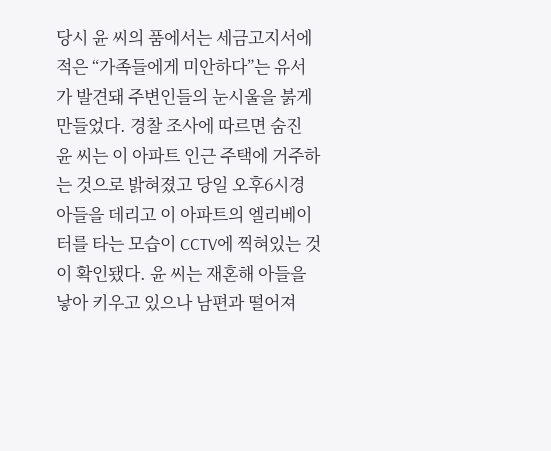당시 윤 씨의 품에서는 세금고지서에 적은 “가족들에게 미안하다”는 유서가 발견돼 주변인들의 눈시울을 붉게 만들었다. 경찰 조사에 따르면 숨진 윤 씨는 이 아파트 인근 주택에 거주하는 것으로 밝혀졌고 당일 오후6시경 아들을 데리고 이 아파트의 엘리베이터를 타는 모습이 CCTV에 찍혀있는 것이 확인됐다. 윤 씨는 재혼해 아들을 낳아 키우고 있으나 남편과 떨어져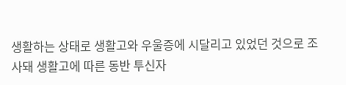생활하는 상태로 생활고와 우울증에 시달리고 있었던 것으로 조사돼 생활고에 따른 동반 투신자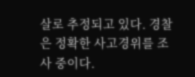살로 추정되고 있다. 경찰은 정확한 사고경위를 조사 중이다.